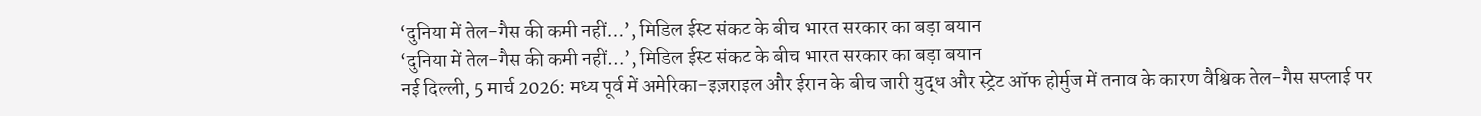‘दुनिया में तेल-गैस की कमी नहीं…’, मिडिल ईस्ट संकट के बीच भारत सरकार का बड़ा बयान
‘दुनिया में तेल-गैस की कमी नहीं…’, मिडिल ईस्ट संकट के बीच भारत सरकार का बड़ा बयान
नई दिल्ली, 5 मार्च 2026: मध्य पूर्व में अमेरिका-इज़राइल और ईरान के बीच जारी युद्ध और स्ट्रेट ऑफ होर्मुज में तनाव के कारण वैश्विक तेल-गैस सप्लाई पर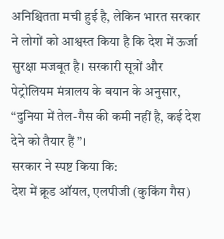अनिश्चितता मची हुई है, लेकिन भारत सरकार ने लोगों को आश्वस्त किया है कि देश में ऊर्जा सुरक्षा मजबूत है। सरकारी सूत्रों और पेट्रोलियम मंत्रालय के बयान के अनुसार, “दुनिया में तेल-गैस की कमी नहीं है, कई देश देने को तैयार हैं”।
सरकार ने स्पष्ट किया कि:
देश में क्रूड ऑयल, एलपीजी (कुकिंग गैस)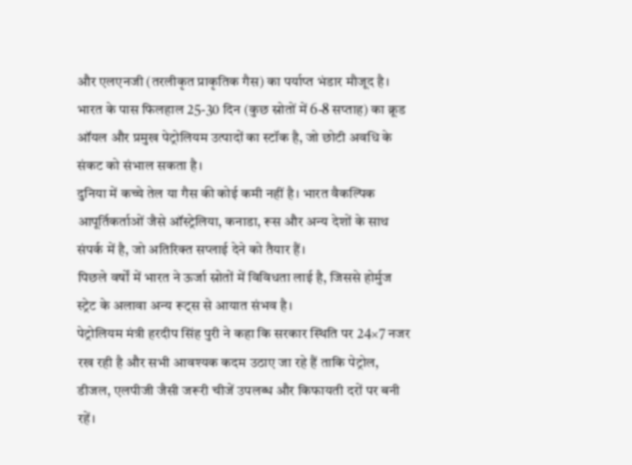और एलएनजी (तरलीकृत प्राकृतिक गैस) का पर्याप्त भंडार मौजूद है।
भारत के पास फिलहाल 25-30 दिन (कुछ स्रोतों में 6-8 सप्ताह) का क्रूड ऑयल और प्रमुख पेट्रोलियम उत्पादों का स्टॉक है, जो छोटी अवधि के संकट को संभाल सकता है।
दुनिया में कच्चे तेल या गैस की कोई कमी नहीं है। भारत वैकल्पिक आपूर्तिकर्ताओं जैसे ऑस्ट्रेलिया, कनाडा, रूस और अन्य देशों के साथ संपर्क में है, जो अतिरिक्त सप्लाई देने को तैयार हैं।
पिछले वर्षों में भारत ने ऊर्जा स्रोतों में विविधता लाई है, जिससे होर्मुज स्ट्रेट के अलावा अन्य रूट्स से आयात संभव है।
पेट्रोलियम मंत्री हरदीप सिंह पुरी ने कहा कि सरकार स्थिति पर 24×7 नजर रख रही है और सभी आवश्यक कदम उठाए जा रहे हैं ताकि पेट्रोल, डीजल, एलपीजी जैसी जरूरी चीजें उपलब्ध और किफायती दरों पर बनी रहें।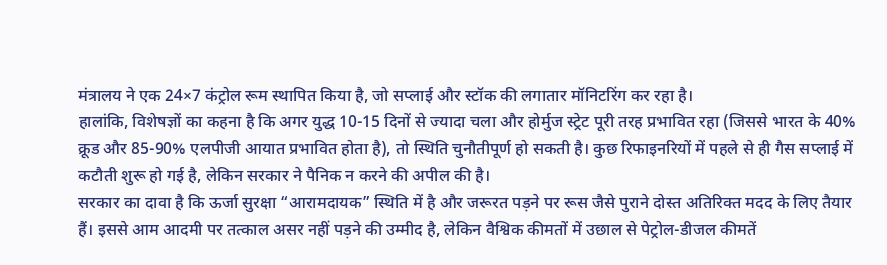मंत्रालय ने एक 24×7 कंट्रोल रूम स्थापित किया है, जो सप्लाई और स्टॉक की लगातार मॉनिटरिंग कर रहा है।
हालांकि, विशेषज्ञों का कहना है कि अगर युद्ध 10-15 दिनों से ज्यादा चला और होर्मुज स्ट्रेट पूरी तरह प्रभावित रहा (जिससे भारत के 40% क्रूड और 85-90% एलपीजी आयात प्रभावित होता है), तो स्थिति चुनौतीपूर्ण हो सकती है। कुछ रिफाइनरियों में पहले से ही गैस सप्लाई में कटौती शुरू हो गई है, लेकिन सरकार ने पैनिक न करने की अपील की है।
सरकार का दावा है कि ऊर्जा सुरक्षा “आरामदायक” स्थिति में है और जरूरत पड़ने पर रूस जैसे पुराने दोस्त अतिरिक्त मदद के लिए तैयार हैं। इससे आम आदमी पर तत्काल असर नहीं पड़ने की उम्मीद है, लेकिन वैश्विक कीमतों में उछाल से पेट्रोल-डीजल कीमतें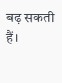बढ़ सकती हैं।